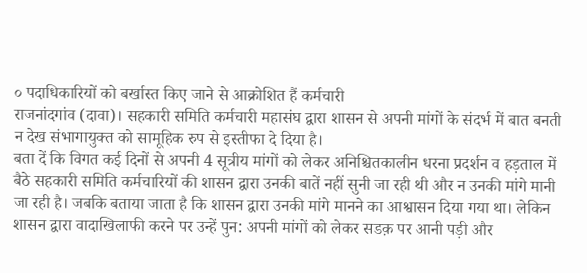० पदाधिकारियों को बर्खास्त किए जाने से आक्रोशित हैं कर्मचारी
राजनांदगांव (दावा)। सहकारी समिति कर्मचारी महासंघ द्वारा शासन से अपनी मांगों के संदर्भ में बात बनती न देख संभागायुक्त को सामूहिक रुप से इस्तीफा दे दिया है।
बता दें कि विगत कई दिनों से अपनी 4 सूत्रीय मांगों को लेकर अनिश्चितकालीन धरना प्रदर्शन व हड़ताल में बैठे सहकारी समिति कर्मचारियों की शासन द्वारा उनकी बातें नहीं सुनी जा रही थी और न उनकी मांगे मानी जा रही है। जबकि बताया जाता है कि शासन द्वारा उनकी मांगे मानने का आश्वासन दिया गया था। लेकिन शासन द्वारा वादाखिलाफी करने पर उन्हें पुन: अपनी मांगों को लेकर सडक़ पर आनी पड़ी और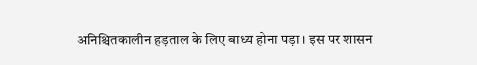अनिश्चितकालीन हड़ताल के लिए बाध्य होना पड़ा। इस पर शासन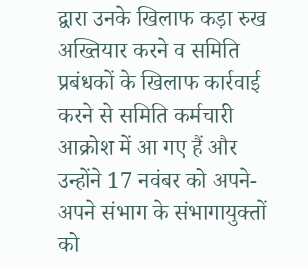द्वारा उनके खिलाफ कड़ा रुख अख्तियार करने व समिति प्रबंधकों के खिलाफ कार्रवाई करने से समिति कर्मचारी आक्रोश में आ गए हैं और उन्होंने 17 नवंबर को अपने-अपने संभाग के संभागायुक्तों को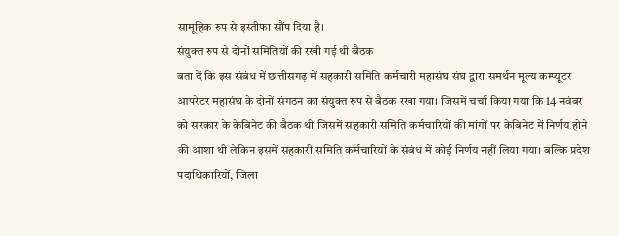सामूहिक रुप से इस्तीफा सौंप दिया है।
संयुक्त रुप से दोनों समितियों की रखी गई थी बैठक
बता दें कि इस संबंध में छत्तीसगढ़ में सहकारी समिति कर्मचारी महासंघ संघ द्वारा समर्थन मूल्य कम्प्यूटर आपरेटर महासंघ के दोनों संगठन का संयुक्त रुप से बैठक रखा गया। जिसमें चर्चा किया गया कि 14 नवंबर को सरकार के केबिनेट की बैठक थी जिसमें सहकारी समिति कर्मचारियों की मांगों पर केबिनेट में निर्णय होने की आशा थी लेकिन इसमें सहकारी समिति कर्मचारियों के संबंध में कोई निर्णय नहीं लिया गया। बल्कि प्रदेश पदाधिकारियों, जिला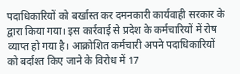पदाधिकारियों को बर्खास्त कर दमनकारी कार्यवाही सरकार के द्वारा किया गया। इस कार्रवाई से प्रदेश के कर्मचारियों में रोष व्याप्त हो गया है। आक्रोशित कर्मचारी अपने पदाधिकारियों को बर्दाश्त किए जाने के विरोध में 17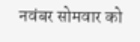नवंबर सोमवार को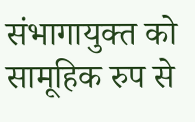संभागायुक्त को सामूहिक रुप से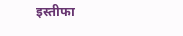इस्तीफा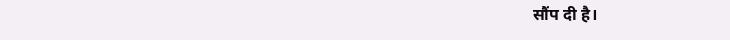सौंप दी है।